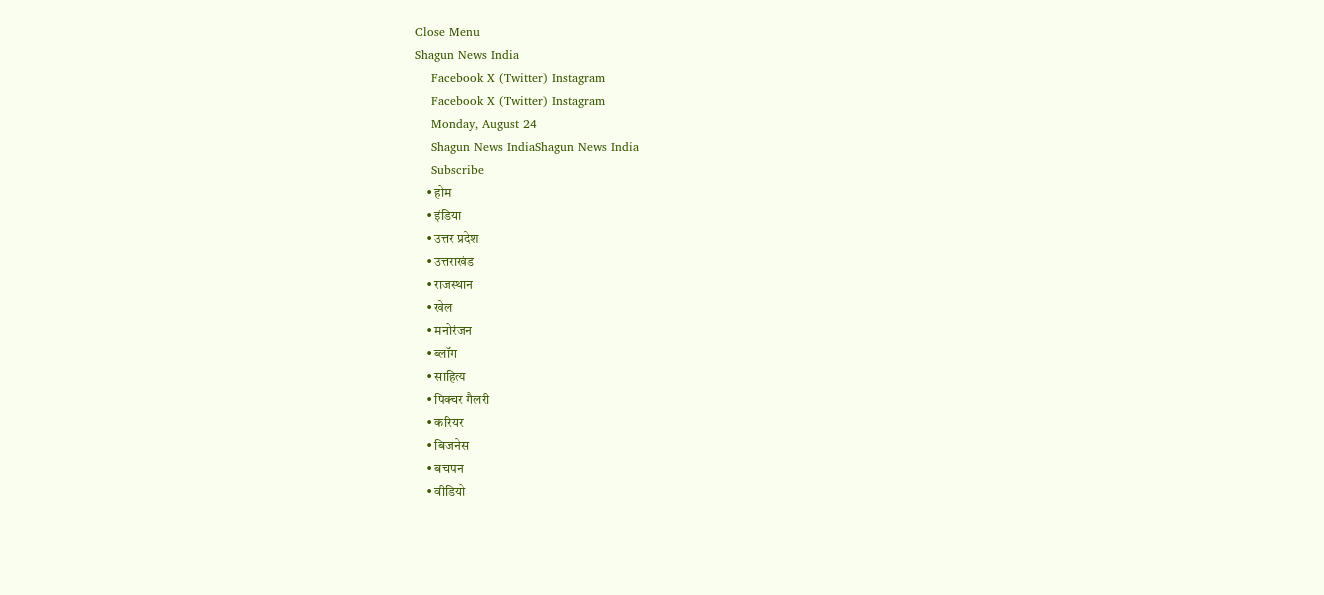Close Menu
Shagun News India
    Facebook X (Twitter) Instagram
    Facebook X (Twitter) Instagram
    Monday, August 24
    Shagun News IndiaShagun News India
    Subscribe
    • होम
    • इंडिया
    • उत्तर प्रदेश
    • उत्तराखंड
    • राजस्थान
    • खेल
    • मनोरंजन
    • ब्लॉग
    • साहित्य
    • पिक्चर गैलरी
    • करियर
    • बिजनेस
    • बचपन
    • वीडियो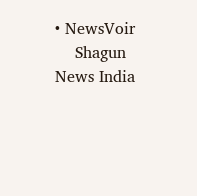• NewsVoir
    Shagun News India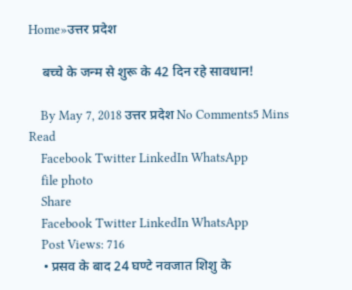Home»उत्तर प्रदेश

    बच्चे के जन्म से शुरू के 42 दिन रहे सावधान!

    By May 7, 2018 उत्तर प्रदेश No Comments5 Mins Read
    Facebook Twitter LinkedIn WhatsApp
    file photo
    Share
    Facebook Twitter LinkedIn WhatsApp
    Post Views: 716
    • प्रसव के बाद 24 घण्टे नवजात शिशु के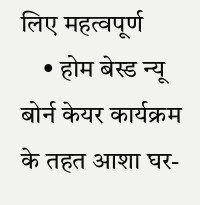लिए महत्वपूर्ण
    • होम बेस्ड न्यू बोर्न केयर कार्यक्रम के तहत आशा घर-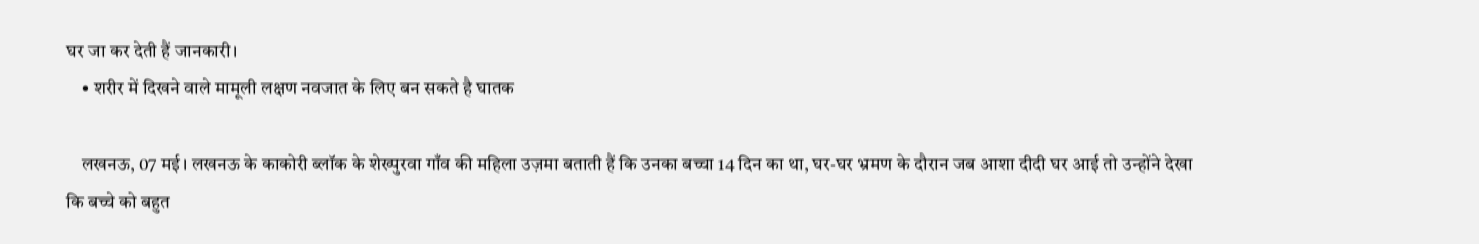घर जा कर देती हैं जानकारी।
    • शरीर में दिखने वाले मामूली लक्षण नवजात के लिए बन सकते है घातक

    लखनऊ, 07 मई। लखनऊ के काकोरी ब्लॉक के शेख्पुरवा गाँव की महिला उज़मा बताती हैं कि उनका बच्चा 14 दिन का था, घर-घर भ्रमण के दौरान जब आशा दीदी घर आई तो उन्होंने देखा कि बच्चे को बहुत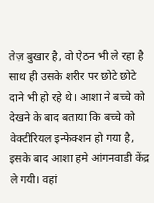तेज़ बुखार है, वो ऐठन भी ले रहा है साथ ही उसके शरीर पर छोटे छोटे दाने भी हो रहे थे। आशा ने बच्चे को देखने के बाद बताया कि बच्चे को वेक्टीरियल इन्फेक्शन हो गया है, इसके बाद आशा हमे आंगनवाडी केंद्र ले गयी। वहां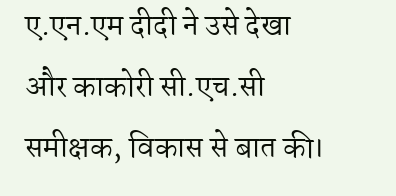ए.एन.एम दीदी ने उसे देखा और काकोरी सी.एच.सी समीक्षक, विकास से बात की।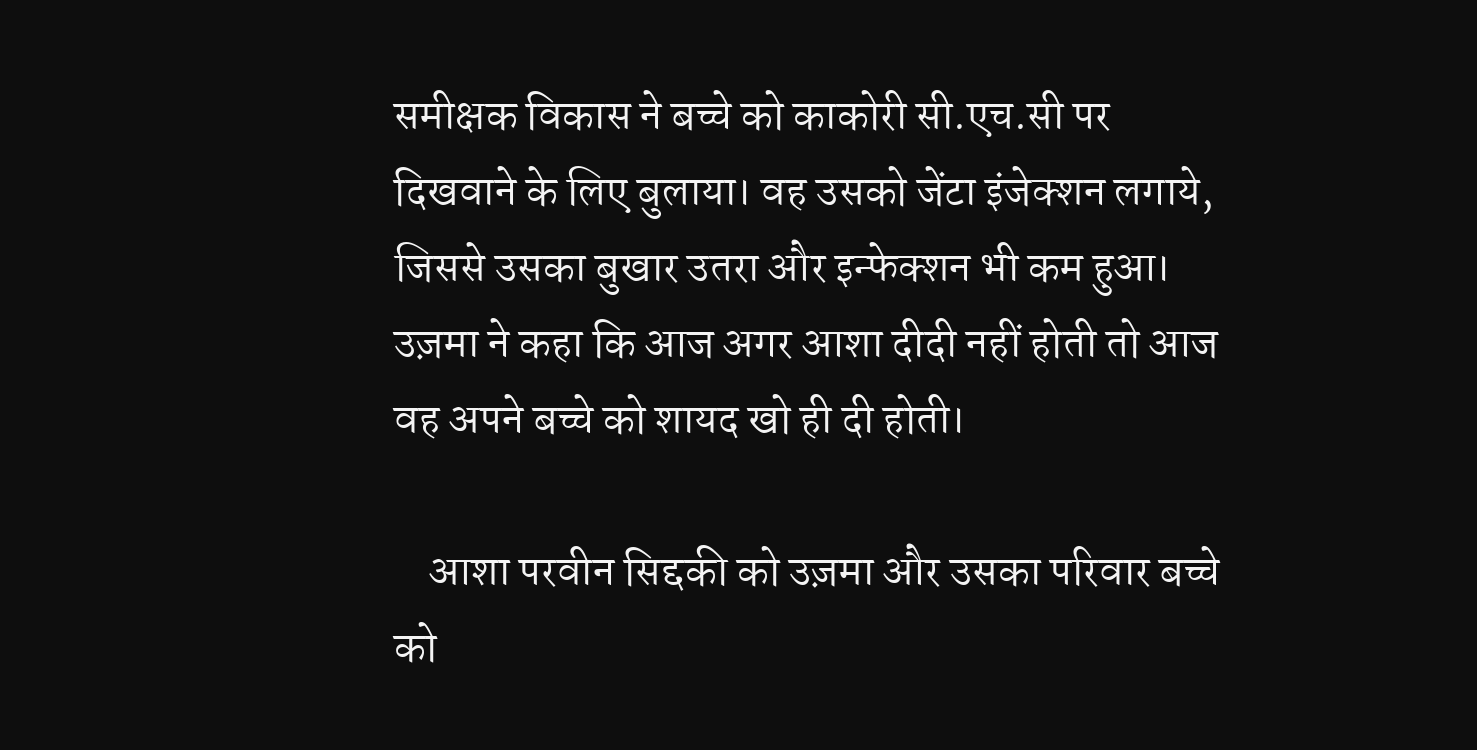समीक्षक विकास ने बच्चे को काकोरी सी.एच.सी पर दिखवाने के लिए बुलाया। वह उसको जेंटा इंजेक्शन लगाये, जिससे उसका बुखार उतरा और इन्फेक्शन भी कम हुआ। उज़मा ने कहा कि आज अगर आशा दीदी नहीं होती तो आज वह अपने बच्चे को शायद खो ही दी होती।

    आशा परवीन सिद्दकी को उज़मा और उसका परिवार बच्चे को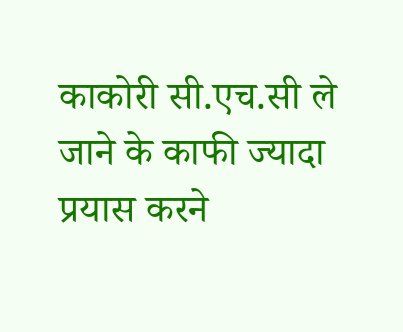काकोरी सी.एच.सी ले जाने के काफी ज्यादा प्रयास करने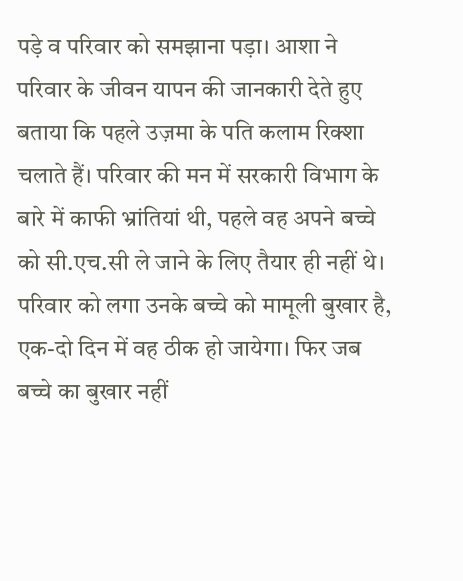पड़े व परिवार को समझाना पड़ा। आशा ने परिवार के जीवन यापन की जानकारी देते हुए बताया कि पहले उज़मा के पति कलाम रिक्शा चलाते हैं। परिवार की मन में सरकारी विभाग के बारे में काफी भ्रांतियां थी, पहले वह अपने बच्चे को सी.एच.सी ले जाने के लिए तैयार ही नहीं थे। परिवार को लगा उनके बच्चे को मामूली बुखार है, एक-दो दिन में वह ठीक हो जायेगा। फिर जब बच्चे का बुखार नहीं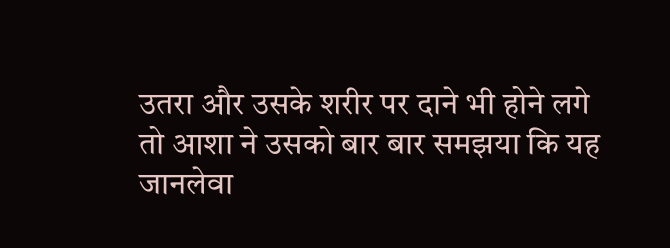उतरा और उसके शरीर पर दाने भी होने लगे तो आशा ने उसको बार बार समझया कि यह जानलेवा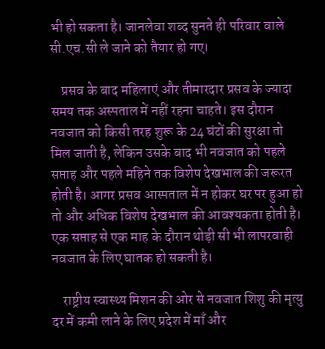भी हो सकता है। जानलेवा शब्द सुनते ही परिवार वाले सी.एच.सी ले जाने को तैयार हो गए।

    प्रसव के बाद महिलाएं और तीमारदार प्रसव के ज्यादा समय तक अस्पताल में नहीं रहना चाहते। इस दौरान नवजात को किसी तरह शुरू के 24 घंटों की सुरक्षा तो मिल जाती है, लेकिन उसके बाद भी नवजात को पहले सप्ताह और पहले महिने तक विशेष देखभाल की जरूरत होती है। आगर प्रसव आस्पताल में न होकर घर पर हुआ हो तो और अधिक विशेष देखभाल की आवश्यकता होती है। एक सप्ताह से एक माह के दौरान थोड़ी सी भी लापरवाही नवजात के लिए घातक हो सकती है।

    राष्ट्रीय स्वास्थ्य मिशन की ओर से नवजात शिशु की मृत्यु दर में कमी लाने के लिए प्रदेश में माँ और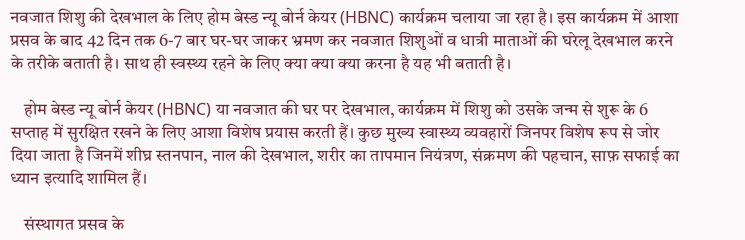नवजात शिशु की देखभाल के लिए होम बेस्ड न्यू बोर्न केयर (HBNC) कार्यक्रम चलाया जा रहा है। इस कार्यक्रम में आशा प्रसव के बाद 42 दिन तक 6-7 बार घर-घर जाकर भ्रमण कर नवजात शिशुओं व धात्री माताओं की घरेलू देखभाल करने के तरीके बताती है। साथ ही स्वस्थ्य रहने के लिए क्या क्या क्या करना है यह भी बताती है।

    होम बेस्ड न्यू बोर्न केयर (HBNC) या नवजात की घर पर देखभाल, कार्यक्रम में शिशु को उसके जन्म से शुरू के 6 सप्ताह में सुरक्षित रखने के लिए आशा विशेष प्रयास करती हैं। कुछ मुख्य स्वास्थ्य व्यवहारों जिनपर विशेष रूप से जोर दिया जाता है जिनमें शीघ्र स्तनपान, नाल की देखभाल, शरीर का तापमान नियंत्रण, संक्रमण की पहचान, साफ़ सफाई का ध्यान इत्यादि शामिल हैं।

    संस्थागत प्रसव के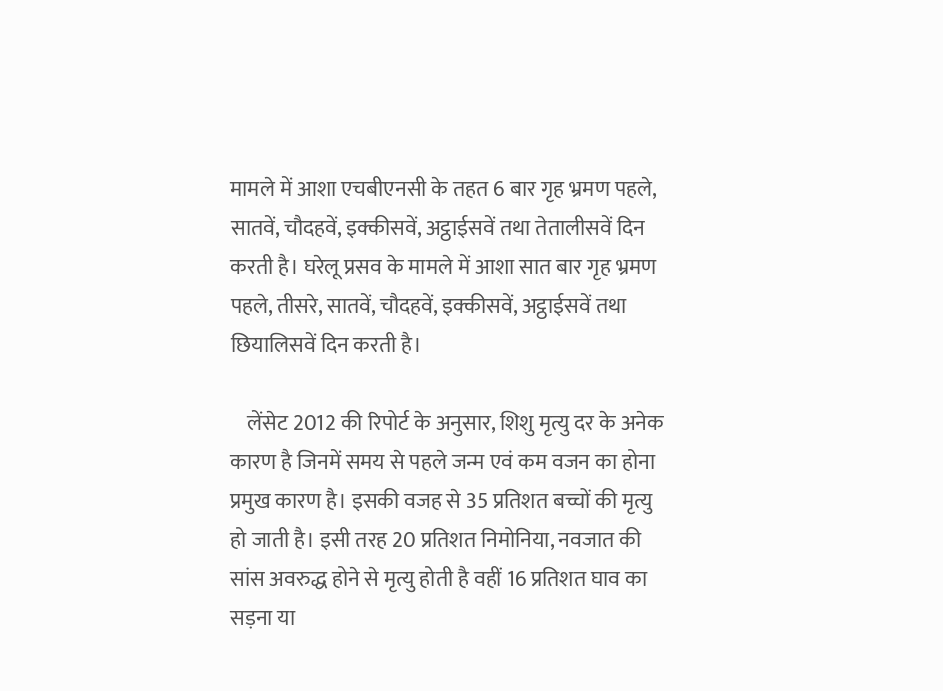मामले में आशा एचबीएनसी के तहत 6 बार गृह भ्रमण पहले, सातवें, चौदहवें, इक्कीसवें, अट्ठाईसवें तथा तेतालीसवें दिन करती है। घरेलू प्रसव के मामले में आशा सात बार गृह भ्रमण पहले, तीसरे, सातवें, चौदहवें, इक्कीसवें, अट्ठाईसवें तथा छियालिसवें दिन करती है।

    लेंसेट 2012 की रिपोर्ट के अनुसार, शिशु मृत्यु दर के अनेक कारण है जिनमें समय से पहले जन्म एवं कम वजन का होना प्रमुख कारण है। इसकी वजह से 35 प्रतिशत बच्चों की मृत्यु हो जाती है। इसी तरह 20 प्रतिशत निमोनिया, नवजात की सांस अवरुद्ध होने से मृत्यु होती है वहीं 16 प्रतिशत घाव का सड़ना या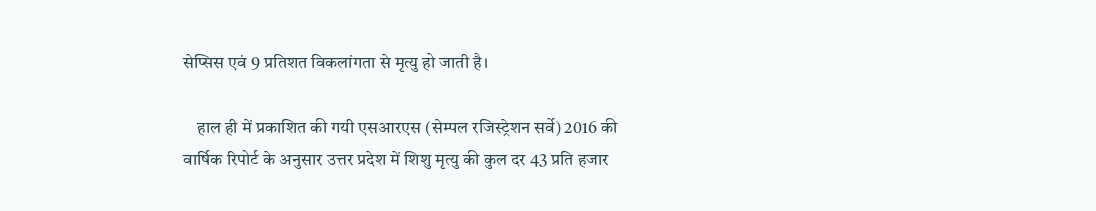सेप्सिस एवं 9 प्रतिशत विकलांगता से मृत्यु हो जाती है।

    हाल ही में प्रकाशित की गयी एसआरएस (सेम्पल रजिस्ट्रेशन सर्वे) 2016 की वार्षिक रिपोर्ट के अनुसार उत्तर प्रदेश में शिशु मृत्यु की कुल दर 43 प्रति हजार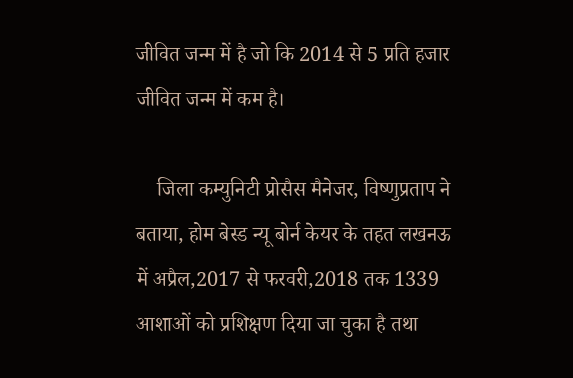जीवित जन्म में है जो कि 2014 से 5 प्रति हजार जीवित जन्म में कम है।

    जिला कम्युनिटी प्रोसैस मैनेजर, विष्णुप्रताप ने बताया, होम बेस्ड न्यू बोर्न केयर के तहत लखनऊ में अप्रैल,2017 से फरवरी,2018 तक 1339 आशाओं को प्रशिक्षण दिया जा चुका है तथा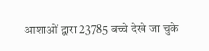आशाओं द्वारा 23785 बच्चे देखे जा चुके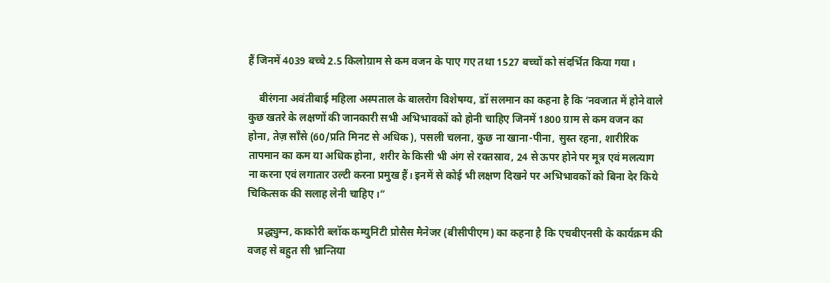हैं जिनमें 4039 बच्चे 2.5 किलोग्राम से कम वजन के पाए गए तथा 1527 बच्चों को संदर्भित किया गया।

    बीरंगना अवंतीबाई महिला अस्पताल के बालरोग विशेषग्य, डॉ सलमान का कहना है कि ’नवजात में होने वाले कुछ खतरे के लक्षणों की जानकारी सभी अभिभावकों को होनी चाहिए जिनमें 1800 ग्राम से कम वजन का होना, तेज़ साँसे (60/प्रति मिनट से अधिक), पसली चलना, कुछ ना खाना-पीना, सुस्त रहना, शारीरिक तापमान का कम या अधिक होना, शरीर के किसी भी अंग से रक्तस्राव, 24 से ऊपर होने पर मूत्र एवं मलत्याग ना करना एवं लगातार उल्टी करना प्रमुख हैं। इनमें से कोई भी लक्षण दिखने पर अभिभावकों को बिना देर किये चिकित्सक की सलाह लेनी चाहिए।”

    प्रद्ध्युम्न, काकोरी ब्लॉक कम्युनिटी प्रोसैस मैनेजर (बीसीपीएम) का कहना है कि एचबीएनसी के कार्यक्रम की वजह से बहुत सी भ्रान्तिया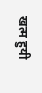खत्म हुयी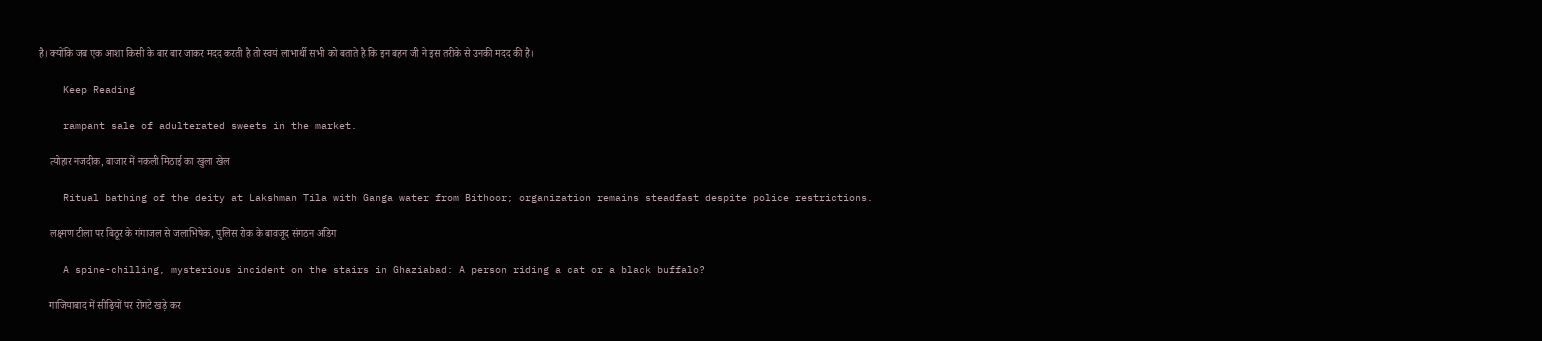है। क्योंकि जब एक आशा किसी के बार बार जाकर मदद करती है तो स्वयं लाभार्थी सभी को बताते है कि इन बहन जी ने इस तरीके से उनकी मदद की है।

    Keep Reading

    rampant sale of adulterated sweets in the market.

    त्योहार नजदीक, बाजार में नकली मिठाई का खुला खेल

    Ritual bathing of the deity at Lakshman Tila with Ganga water from Bithoor; organization remains steadfast despite police restrictions.

    लक्ष्मण टीला पर बिठूर के गंगाजल से जलाभिषेक, पुलिस रोक के बावजूद संगठन अडिग

    A spine-chilling, mysterious incident on the stairs in Ghaziabad: A person riding a cat or a black buffalo?

    गाजियाबाद में सीढ़ियों पर रोंगटे खड़े कर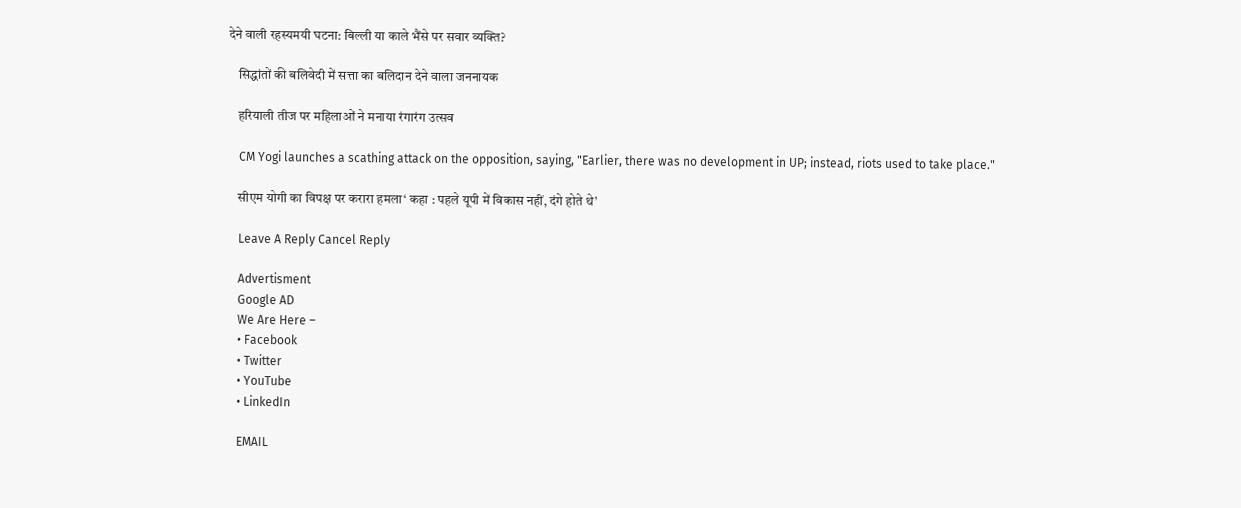देने वाली रहस्यमयी घटना: बिल्ली या काले भैंसे पर सवार व्यक्ति?

    सिद्धांतों की बलिवेदी में सत्ता का बलिदान देने वाला जननायक

    हरियाली तीज पर महिलाओं ने मनाया रंगारंग उत्सव

    CM Yogi launches a scathing attack on the opposition, saying, "Earlier, there was no development in UP; instead, riots used to take place."

    सीएम योगी का विपक्ष पर करारा हमला‘ कहा : पहले यूपी में विकास नहीं, दंगे होते थे’

    Leave A Reply Cancel Reply

    Advertisment
    Google AD
    We Are Here –
    • Facebook
    • Twitter
    • YouTube
    • LinkedIn

    EMAIL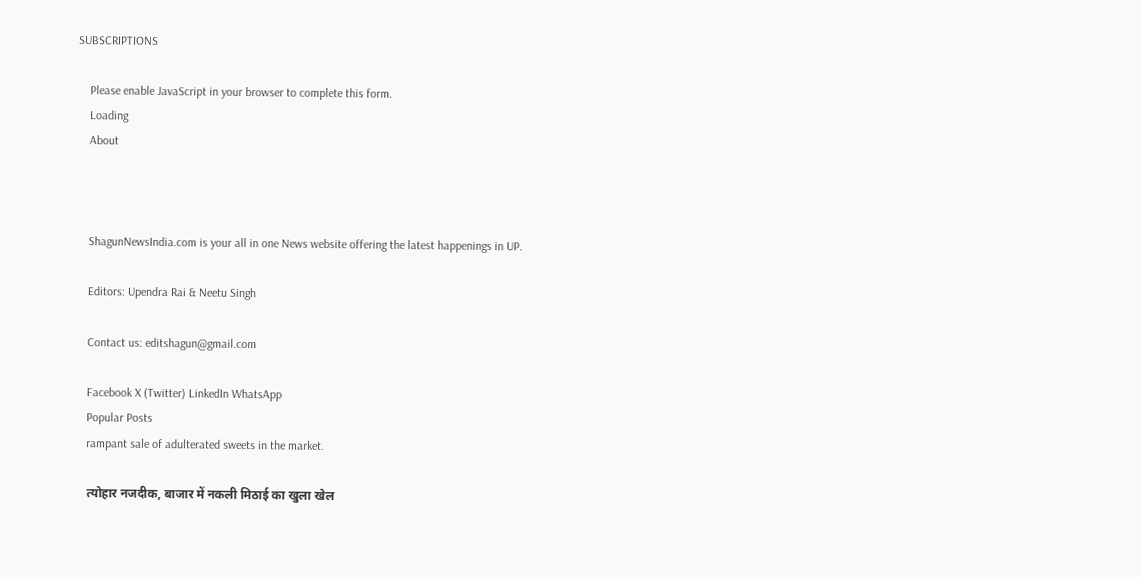SUBSCRIPTIONS

    Please enable JavaScript in your browser to complete this form.
    Loading
    About



    ShagunNewsIndia.com is your all in one News website offering the latest happenings in UP.

    Editors: Upendra Rai & Neetu Singh

    Contact us: editshagun@gmail.com

    Facebook X (Twitter) LinkedIn WhatsApp
    Popular Posts
    rampant sale of adulterated sweets in the market.

    त्योहार नजदीक, बाजार में नकली मिठाई का खुला खेल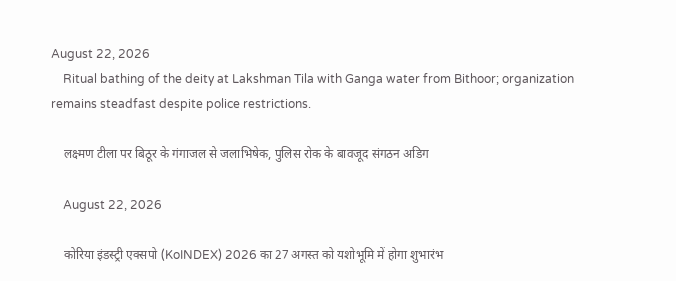August 22, 2026
    Ritual bathing of the deity at Lakshman Tila with Ganga water from Bithoor; organization remains steadfast despite police restrictions.

    लक्ष्मण टीला पर बिठूर के गंगाजल से जलाभिषेक, पुलिस रोक के बावजूद संगठन अडिग

    August 22, 2026

    कोरिया इंडस्ट्री एक्सपो (KoINDEX) 2026 का 27 अगस्त को यशोभूमि में होगा शुभारंभ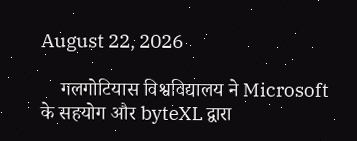August 22, 2026

    गलगोटियास विश्वविद्यालय ने Microsoft के सहयोग और byteXL द्वारा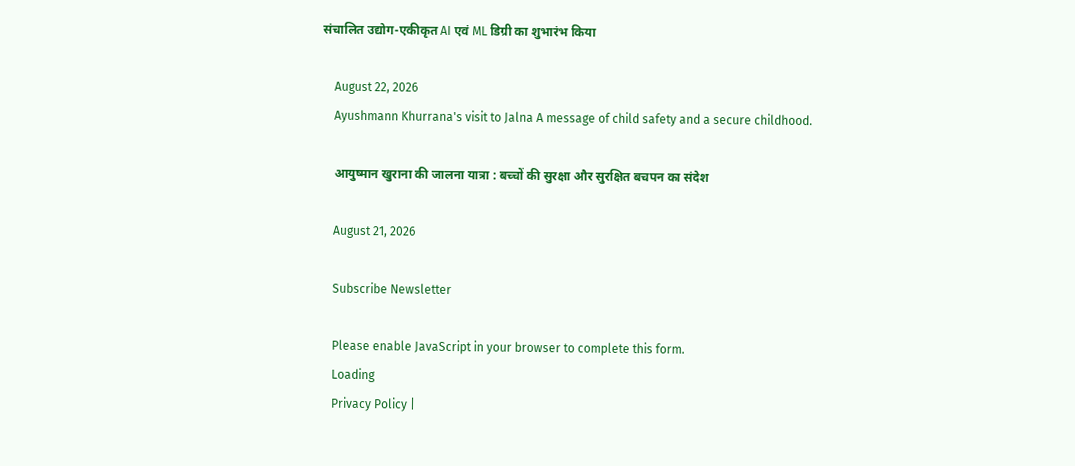संचालित उद्योग-एकीकृत AI एवं ML डिग्री का शुभारंभ किया

    August 22, 2026
    Ayushmann Khurrana's visit to Jalna A message of child safety and a secure childhood.

    आयुष्मान खुराना की जालना यात्रा : बच्चों की सुरक्षा और सुरक्षित बचपन का संदेश

    August 21, 2026

    Subscribe Newsletter

    Please enable JavaScript in your browser to complete this form.
    Loading
    Privacy Policy |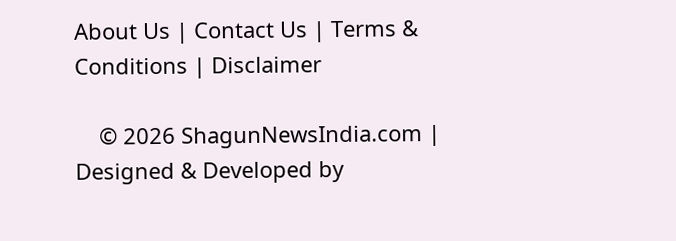About Us | Contact Us | Terms & Conditions | Disclaimer

    © 2026 ShagunNewsIndia.com | Designed & Developed by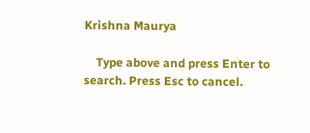Krishna Maurya

    Type above and press Enter to search. Press Esc to cancel.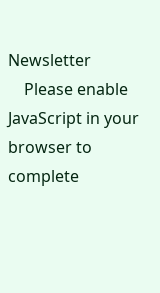Newsletter
    Please enable JavaScript in your browser to complete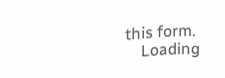this form.
    Loading